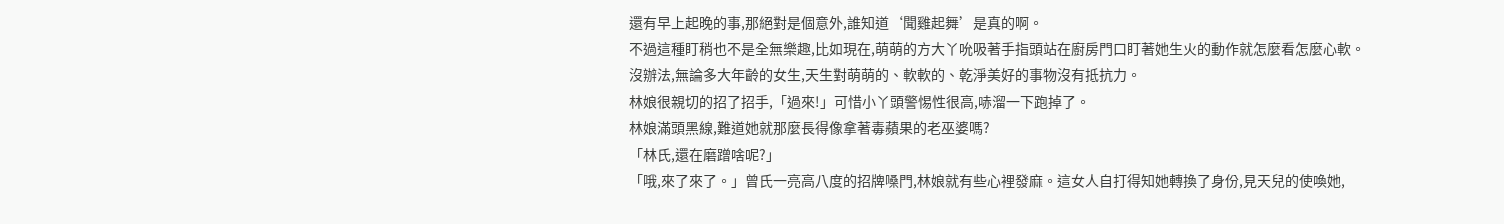還有早上起晚的事,那絕對是個意外,誰知道‘聞雞起舞’是真的啊。
不過這種盯稍也不是全無樂趣,比如現在,萌萌的方大丫吮吸著手指頭站在廚房門口盯著她生火的動作就怎麼看怎麼心軟。
沒辦法,無論多大年齡的女生,天生對萌萌的、軟軟的、乾淨美好的事物沒有抵抗力。
林娘很親切的招了招手,「過來!」可惜小丫頭警惕性很高,哧溜一下跑掉了。
林娘滿頭黑線,難道她就那麼長得像拿著毒蘋果的老巫婆嗎?
「林氏,還在磨蹭啥呢?」
「哦,來了來了。」曾氏一亮高八度的招牌嗓門,林娘就有些心裡發麻。這女人自打得知她轉換了身份,見天兒的使喚她,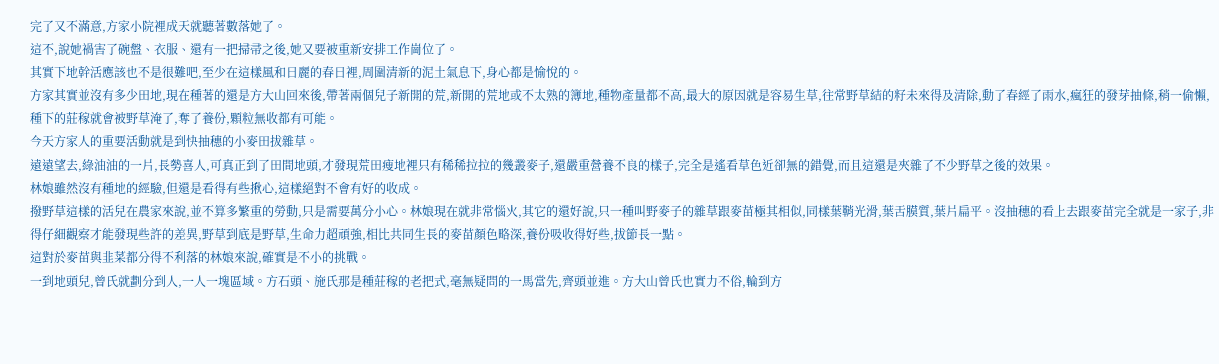完了又不滿意,方家小院裡成天就聽著數落她了。
這不,說她禍害了碗盤、衣服、還有一把掃帚之後,她又要被重新安排工作崗位了。
其實下地幹活應該也不是很難吧,至少在這樣風和日麗的春日裡,周圍清新的泥土氣息下,身心都是愉悅的。
方家其實並沒有多少田地,現在種著的還是方大山回來後,帶著兩個兒子新開的荒,新開的荒地或不太熟的簿地,種物產量都不高,最大的原因就是容易生草,往常野草結的籽未來得及清除,動了春經了雨水,瘋狂的發芽抽條,稍一偷懶,種下的莊稼就會被野草淹了,奪了養份,顆粒無收都有可能。
今天方家人的重要活動就是到快抽穗的小麥田拔雜草。
遠遠望去,綠油油的一片,長勢喜人,可真正到了田間地頭,才發現荒田瘦地裡只有稀稀拉拉的幾叢麥子,還嚴重營養不良的樣子,完全是遙看草色近卻無的錯覺,而且這還是夾雜了不少野草之後的效果。
林娘雖然沒有種地的經驗,但還是看得有些揪心,這樣絕對不會有好的收成。
撥野草這樣的活兒在農家來說,並不算多繁重的勞動,只是需要萬分小心。林娘現在就非常惱火,其它的還好說,只一種叫野麥子的雜草跟麥苗極其相似,同樣葉鞘光滑,葉舌膜質,葉片扁平。沒抽穗的看上去跟麥苗完全就是一家子,非得仔細觀察才能發現些許的差異,野草到底是野草,生命力超頑強,相比共同生長的麥苗顏色略深,養份吸收得好些,拔節長一點。
這對於麥苗與韭菜都分得不利落的林娘來說,確實是不小的挑戰。
一到地頭兒,曾氏就劃分到人,一人一塊區域。方石頭、施氏那是種莊稼的老把式,毫無疑問的一馬當先,齊頭並進。方大山曾氏也實力不俗,輪到方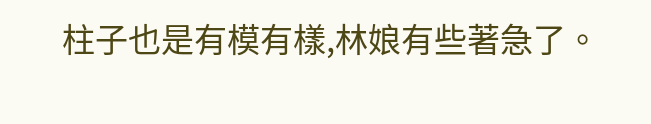柱子也是有模有樣,林娘有些著急了。